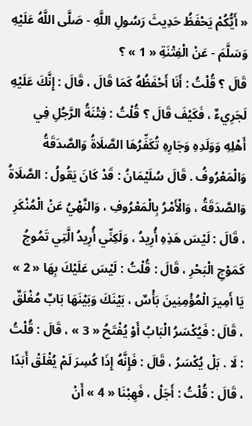« أَيُّكُمْ يَحْفَظُ حَدِيثَ رَسُولِ اللَّهِ - صَلَّى اللَّهُ عَلَيْهِ وَسَلَّمَ - عَنْ الْفِتْنَةِ « 1 » ؟
قَالَ ؟ قُلْتُ : أَنَا أَحْفَظُهُ كَمَا قَالَ ، قَالَ : إِنَّكَ عَلَيْهِ لَجَرِيءٌ ، فَكَيْفَ قَالَ ؟ قُلْتُ : فِتْنَةُ الرَّجُلِ فِي أَهْلِهِ وَوَلَدِهِ وَجَارِهِ تُكَفِّرُهَا الصَّلَاةُ وَالصَّدَقَةُ وَالْمَعْرُوفُ . قَالَ سُلَيْمَانُ : قَدْ كَانَ يَقُولُ : الصَّلَاةُ وَالصَّدَقَةُ ، وَالْأَمْرُ بِالْمَعْرُوفِ ، وَالنَّهْيُ عَنْ الْمُنْكَرِ ، قَالَ : لَيْسَ هَذِهِ أُرِيدُ ، وَلَكِنِّي أُرِيدُ الَّتِي تَمُوجُ كَمَوْجِ الْبَحْرِ ، قَالَ : قُلْتُ : لَيْسَ عَلَيْكَ بِهَا « 2 » يَا أَمِيرَ الْمُؤْمِنِينَ بَأْسٌ ، بَيْنَكَ وَبَيْنَهَا بَابٌ مُغْلَقٌ ، قَالَ : فَيُكْسَرُ الْبَابُ أَوْ يُفْتَحُ « 3 » ، قَالَ : قُلْتُ : لَا . بَلْ يُكْسَرُ ، قَالَ : فَإِنَّهُ إِذَا كُسِرَ لَمْ يُغْلَقْ أَبَدًا ، قَالَ : قُلْتُ : أَجَلْ ، فَهِبْنَا « 4 » أَنْ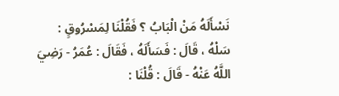نَسْأَلَهُ مَنْ الْبَابُ ؟ فَقُلْنَا لِمَسْرُوقٍ :
سَلْهُ ، قَالَ : فَسَأَلَهُ ، فَقَالَ : عُمَرُ - رَضِيَ اللَّهُ عَنْهُ - قَالَ : قُلْنَا :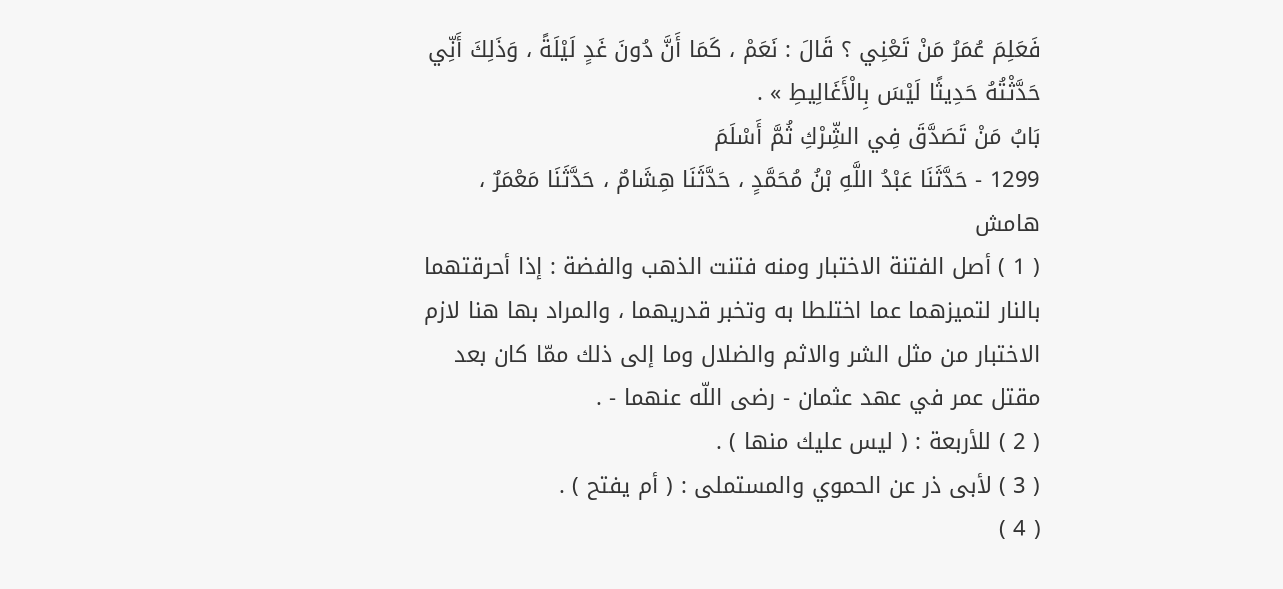فَعَلِمَ عُمَرُ مَنْ تَعْنِي ؟ قَالَ : نَعَمْ ، كَمَا أَنَّ دُونَ غَدٍ لَيْلَةً ، وَذَلِكَ أَنِّي حَدَّثْتُهُ حَدِيثًا لَيْسَ بِالْأَغَالِيطِ » .
بَابُ مَنْ تَصَدَّقَ فِي الشِّرْكِ ثُمَّ أَسْلَمَ
1299 - حَدَّثَنَا عَبْدُ اللَّهِ بْنُ مُحَمَّدٍ ، حَدَّثَنَا هِشَامٌ ، حَدَّثَنَا مَعْمَرٌ ،
هامش
( 1 ) أصل الفتنة الاختبار ومنه فتنت الذهب والفضة : إذا أحرقتهما بالنار لتميزهما عما اختلطا به وتخبر قدريهما ، والمراد بها هنا لازم الاختبار من مثل الشر والاثم والضلال وما إلى ذلك ممّا كان بعد مقتل عمر في عهد عثمان - رضى اللّه عنهما - .
( 2 ) للأربعة : ( ليس عليك منها ) .
( 3 ) لأبى ذر عن الحموي والمستملى : ( أم يفتح ) .
( 4 )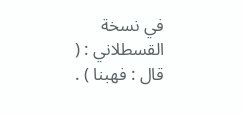في نسخة القسطلاني : ( قال : فهبنا ) .